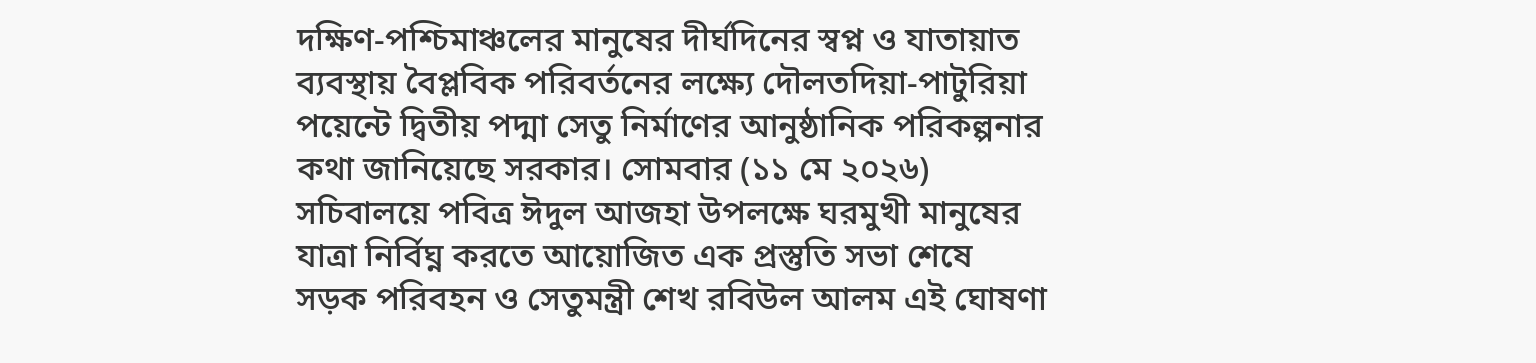দক্ষিণ-পশ্চিমাঞ্চলের মানুষের দীর্ঘদিনের স্বপ্ন ও যাতায়াত ব্যবস্থায় বৈপ্লবিক পরিবর্তনের লক্ষ্যে দৌলতদিয়া-পাটুরিয়া পয়েন্টে দ্বিতীয় পদ্মা সেতু নির্মাণের আনুষ্ঠানিক পরিকল্পনার কথা জানিয়েছে সরকার। সোমবার (১১ মে ২০২৬) সচিবালয়ে পবিত্র ঈদুল আজহা উপলক্ষে ঘরমুখী মানুষের যাত্রা নির্বিঘ্ন করতে আয়োজিত এক প্রস্তুতি সভা শেষে সড়ক পরিবহন ও সেতুমন্ত্রী শেখ রবিউল আলম এই ঘোষণা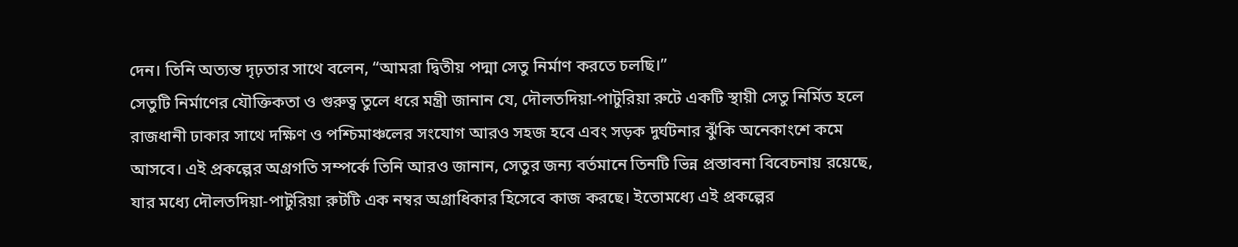দেন। তিনি অত্যন্ত দৃঢ়তার সাথে বলেন, “আমরা দ্বিতীয় পদ্মা সেতু নির্মাণ করতে চলছি।”
সেতুটি নির্মাণের যৌক্তিকতা ও গুরুত্ব তুলে ধরে মন্ত্রী জানান যে, দৌলতদিয়া-পাটুরিয়া রুটে একটি স্থায়ী সেতু নির্মিত হলে রাজধানী ঢাকার সাথে দক্ষিণ ও পশ্চিমাঞ্চলের সংযোগ আরও সহজ হবে এবং সড়ক দুর্ঘটনার ঝুঁকি অনেকাংশে কমে আসবে। এই প্রকল্পের অগ্রগতি সম্পর্কে তিনি আরও জানান, সেতুর জন্য বর্তমানে তিনটি ভিন্ন প্রস্তাবনা বিবেচনায় রয়েছে, যার মধ্যে দৌলতদিয়া-পাটুরিয়া রুটটি এক নম্বর অগ্রাধিকার হিসেবে কাজ করছে। ইতোমধ্যে এই প্রকল্পের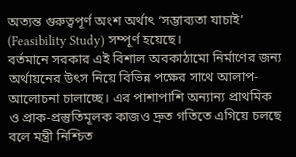অত্যন্ত গুরুত্বপূর্ণ অংশ অর্থাৎ ‘সম্ভাব্যতা যাচাই’ (Feasibility Study) সম্পূর্ণ হয়েছে।
বর্তমানে সরকার এই বিশাল অবকাঠামো নির্মাণের জন্য অর্থায়নের উৎস নিয়ে বিভিন্ন পক্ষের সাথে আলাপ-আলোচনা চালাচ্ছে। এর পাশাপাশি অন্যান্য প্রাথমিক ও প্রাক-প্রস্তুতিমূলক কাজও দ্রুত গতিতে এগিয়ে চলছে বলে মন্ত্রী নিশ্চিত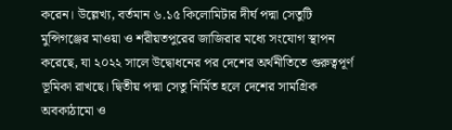করেন। উল্লেখ্য, বর্তমান ৬.১৫ কিলোমিটার দীর্ঘ পদ্মা সেতুটি মুন্সিগঞ্জের মাওয়া ও শরীয়তপুরের জাজিরার মধ্যে সংযোগ স্থাপন করেছে, যা ২০২২ সালে উদ্বোধনের পর দেশের অর্থনীতিতে গুরুত্বপূর্ণ ভূমিকা রাখছে। দ্বিতীয় পদ্মা সেতু নির্মিত হলে দেশের সামগ্রিক অবকাঠামো ও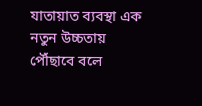যাতায়াত ব্যবস্থা এক নতুন উচ্চতায় পৌঁছাবে বলে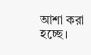আশা করা হচ্ছে।